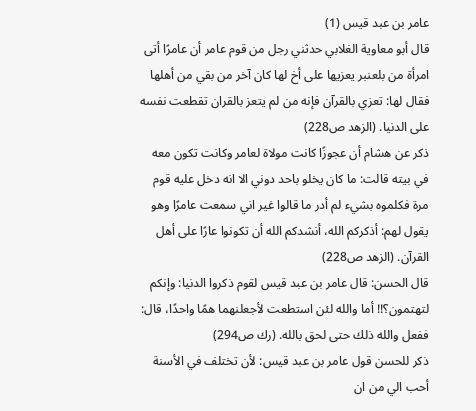عامر بن عبد قيس (1)
قال أبو معاوية الغلابي حدثني رجل من قوم عامر أن عامرًا أتى امرأة من بلعنبر يعزيها على أخ لها كان آخر من بقي من أهلها فقال لها: تعزي بالقرآن فإنه من لم يتعز بالقران تقطعت نفسه على الدنيا. (الزهد ص228)
ذكر عن هشام أن عجوزًا كانت مولاة لعامر وكانت تكون معه في بيته قالت: ما كان يخلو باحد دوني الا انه دخل عليه قوم مرة فكلموه بشيء لم أدر ما قالوا غير اني سمعت عامرًا وهو يقول لهم: أذكركم الله، أنشدكم الله أن تكونوا عارًا على أهل القرآن. (الزهد ص228)
قال الحسن: قال عامر بن عبد قيس لقوم ذكروا الدنيا: وإنكم لتهتمون؟!! أما والله لئن استطعت لأجعلنهما همًا واحدًا، قال: ففعل والله ذلك حتى لحق بالله. (رك ص294)
ذكر للحسن قول عامر بن عبد قيس: لأن تختلف في الأسنة أحب الي من ان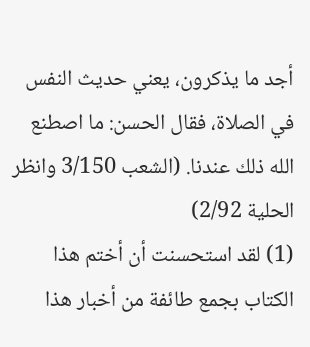أجد ما يذكرون، يعني حديث النفس في الصلاة، فقال الحسن: ما اصطنع الله ذلك عندنا. (الشعب 3/150 وانظر الحلية 2/92)
(1) لقد استحسنت أن أختم هذا الكتاب بجمع طائفة من أخبار هذا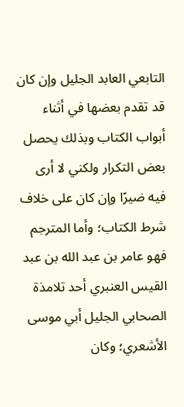التابعي العابد الجليل وإن كان قد تقدم بعضها في أثناء أبواب الكتاب وبذلك يحصل بعض التكرار ولكني لا أرى فيه ضيرًا وإن كان على خلاف شرط الكتاب؛ وأما المترجم فهو عامر بن عبد الله بن عبد القيس العنبري أحد تلامذة الصحابي الجليل أبي موسى الأشعري؛ وكان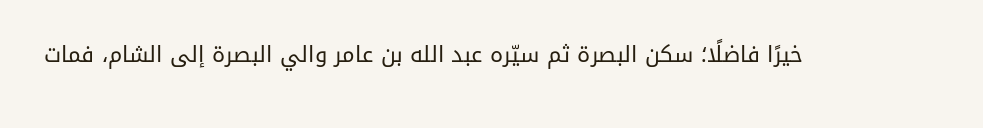خيرًا فاضلًا؛ سكن البصرة ثم سيّره عبد الله بن عامر والي البصرة إلى الشام، فمات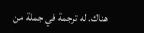هناك. له ترجمة في جملة من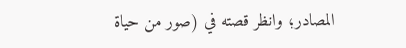المصادر؛ وانظر قصته في (صور من حياة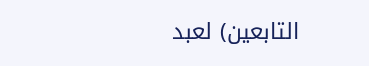التابعين) لعبد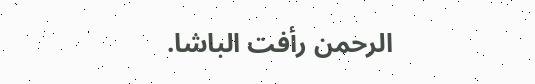الرحمن رأفت الباشا.